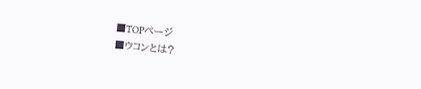■TOPページ
■ウコンとは?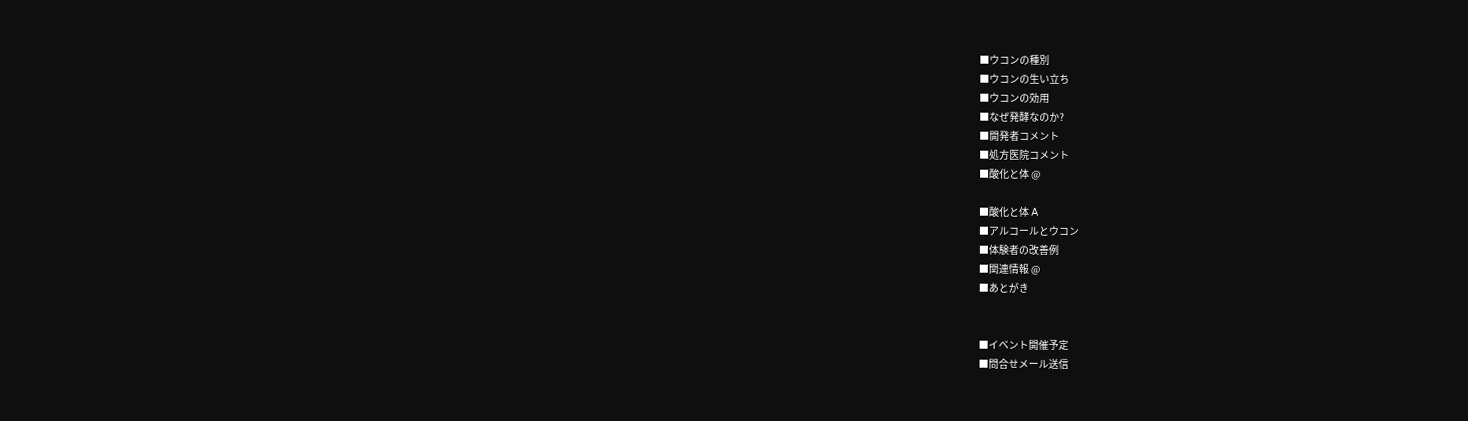■ウコンの種別
■ウコンの生い立ち
■ウコンの効用
■なぜ発酵なのか?
■開発者コメント
■処方医院コメント
■酸化と体 @

■酸化と体 A
■アルコールとウコン
■体験者の改善例
■関連情報 @
■あとがき


■イベント開催予定
■問合せメール送信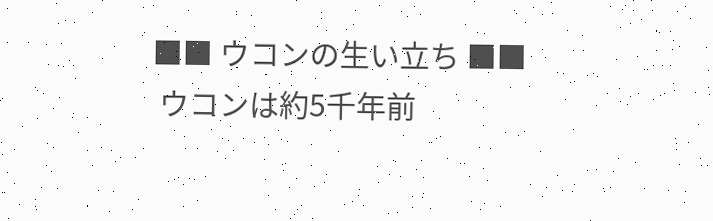■■ ウコンの生い立ち ■■
 ウコンは約5千年前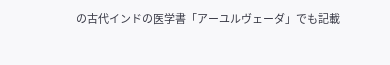の古代インドの医学書「アーユルヴェーダ」でも記載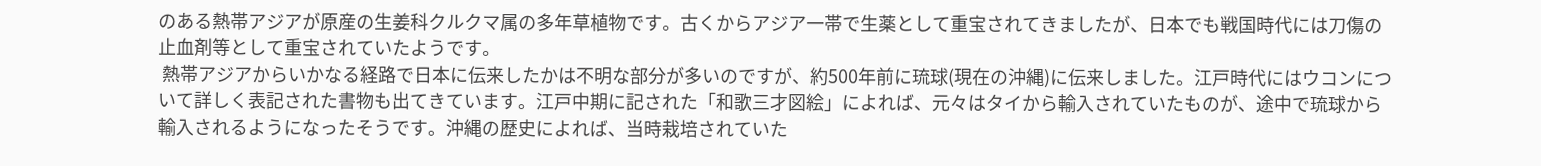のある熱帯アジアが原産の生姜科クルクマ属の多年草植物です。古くからアジア一帯で生薬として重宝されてきましたが、日本でも戦国時代には刀傷の止血剤等として重宝されていたようです。
 熱帯アジアからいかなる経路で日本に伝来したかは不明な部分が多いのですが、約500年前に琉球(現在の沖縄)に伝来しました。江戸時代にはウコンについて詳しく表記された書物も出てきています。江戸中期に記された「和歌三才図絵」によれば、元々はタイから輸入されていたものが、途中で琉球から輸入されるようになったそうです。沖縄の歴史によれば、当時栽培されていた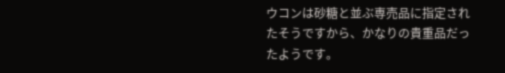ウコンは砂糖と並ぶ専売品に指定されたそうですから、かなりの貴重品だったようです。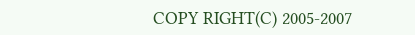COPY RIGHT(C) 2005-2007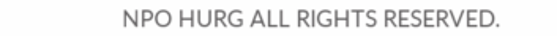NPO HURG ALL RIGHTS RESERVED.